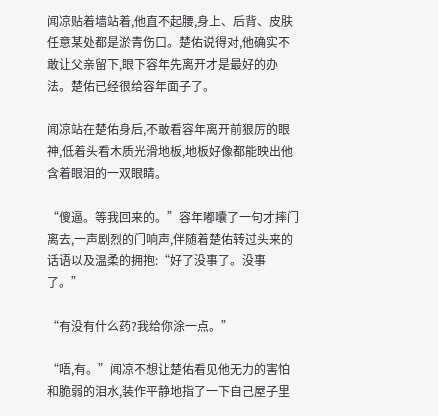闻凉贴着墙站着,他直不起腰,身上、后背、皮肤任意某处都是淤青伤口。楚佑说得对,他确实不敢让父亲留下,眼下容年先离开才是最好的办法。楚佑已经很给容年面子了。

闻凉站在楚佑身后,不敢看容年离开前狠厉的眼神,低着头看木质光滑地板,地板好像都能映出他含着眼泪的一双眼睛。

“傻逼。等我回来的。”容年嘟囔了一句才摔门离去,一声剧烈的门响声,伴随着楚佑转过头来的话语以及温柔的拥抱:“好了没事了。没事了。”

“有没有什么药?我给你涂一点。”

“唔,有。”闻凉不想让楚佑看见他无力的害怕和脆弱的泪水,装作平静地指了一下自己屋子里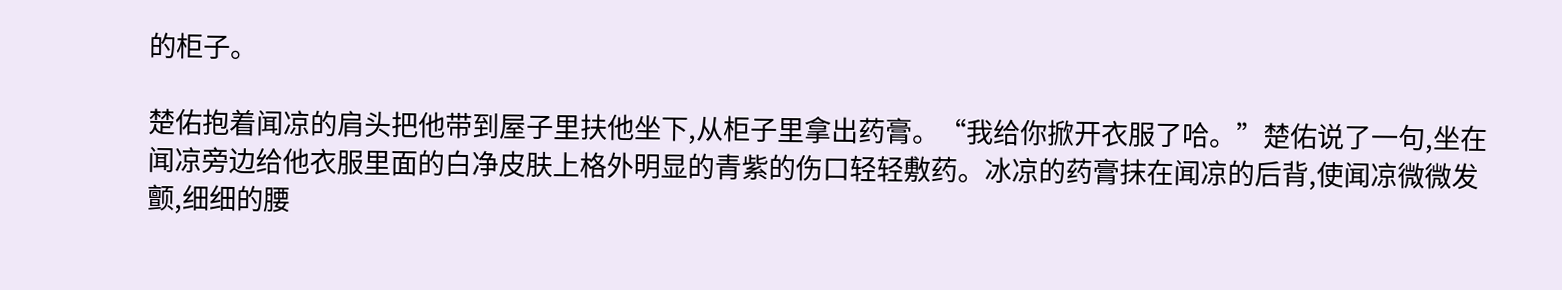的柜子。

楚佑抱着闻凉的肩头把他带到屋子里扶他坐下,从柜子里拿出药膏。“我给你掀开衣服了哈。”楚佑说了一句,坐在闻凉旁边给他衣服里面的白净皮肤上格外明显的青紫的伤口轻轻敷药。冰凉的药膏抹在闻凉的后背,使闻凉微微发颤,细细的腰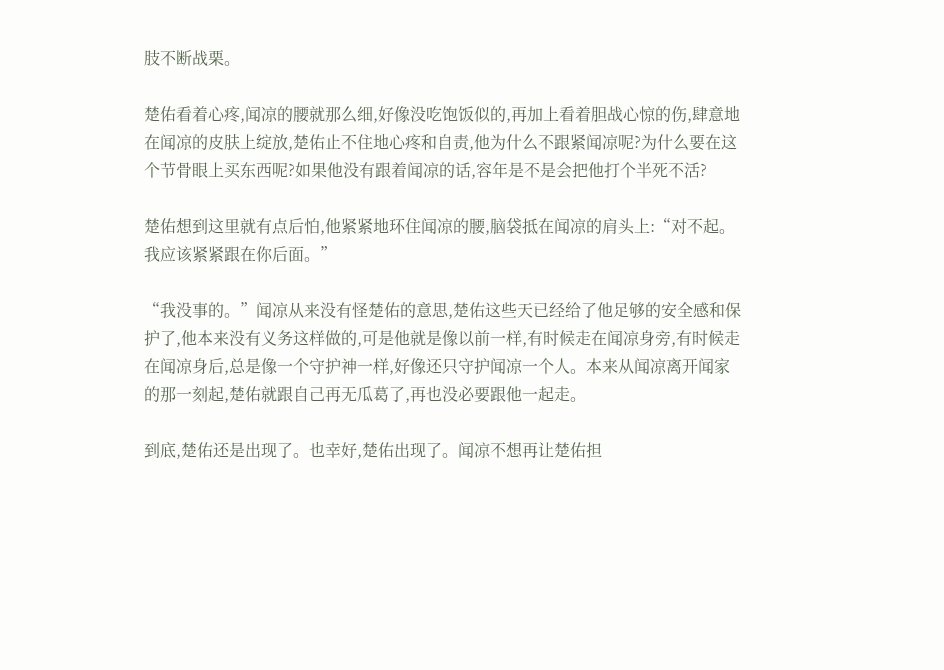肢不断战栗。

楚佑看着心疼,闻凉的腰就那么细,好像没吃饱饭似的,再加上看着胆战心惊的伤,肆意地在闻凉的皮肤上绽放,楚佑止不住地心疼和自责,他为什么不跟紧闻凉呢?为什么要在这个节骨眼上买东西呢?如果他没有跟着闻凉的话,容年是不是会把他打个半死不活?

楚佑想到这里就有点后怕,他紧紧地环住闻凉的腰,脑袋抵在闻凉的肩头上:“对不起。我应该紧紧跟在你后面。”

“我没事的。”闻凉从来没有怪楚佑的意思,楚佑这些天已经给了他足够的安全感和保护了,他本来没有义务这样做的,可是他就是像以前一样,有时候走在闻凉身旁,有时候走在闻凉身后,总是像一个守护神一样,好像还只守护闻凉一个人。本来从闻凉离开闻家的那一刻起,楚佑就跟自己再无瓜葛了,再也没必要跟他一起走。

到底,楚佑还是出现了。也幸好,楚佑出现了。闻凉不想再让楚佑担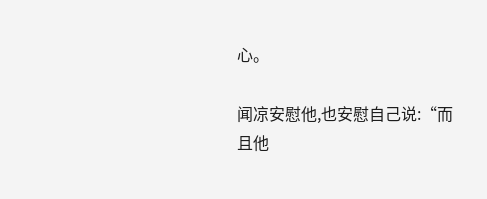心。

闻凉安慰他,也安慰自己说:“而且他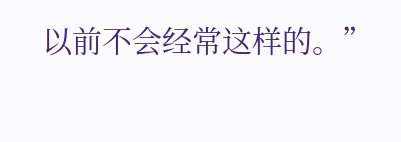以前不会经常这样的。”